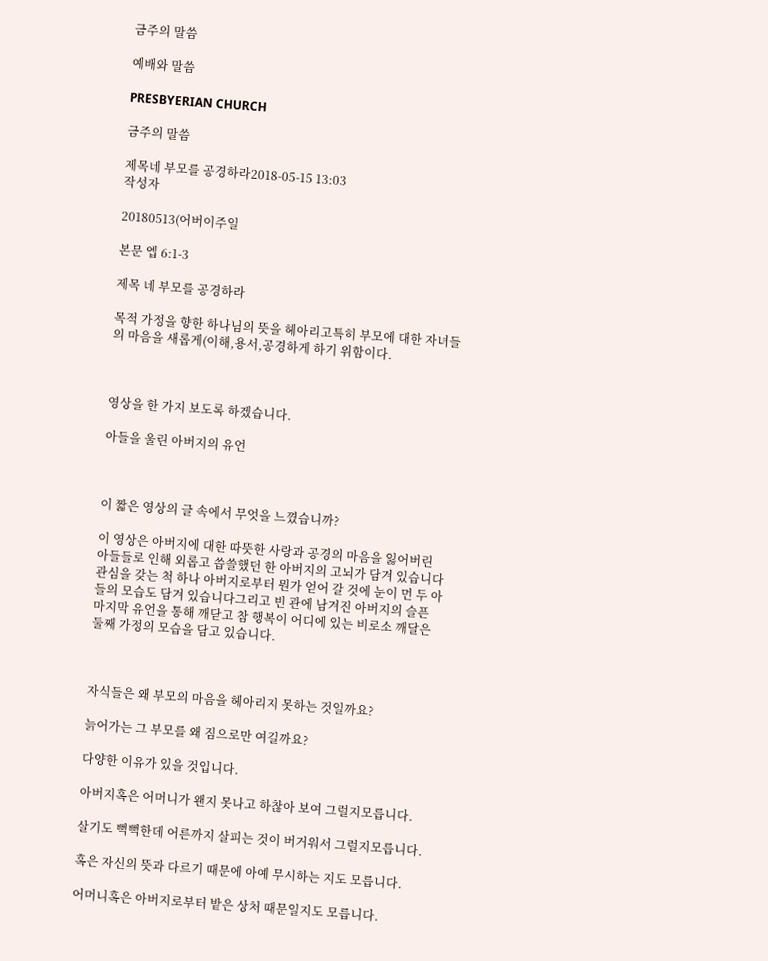금주의 말씀

예배와 말씀

PRESBYERIAN CHURCH

금주의 말씀

제목네 부모를 공경하라2018-05-15 13:03
작성자

20180513(어버이주일

본문 엡 6:1-3

제목 네 부모를 공경하라

목적 가정을 향한 하나님의 뜻을 헤아리고특히 부모에 대한 자녀들의 마음을 새롭게(이해,용서,공경하게 하기 위함이다.



영상을 한 가지 보도록 하겠습니다.

아들을 울린 아버지의 유언



이 짧은 영상의 글 속에서 무엇을 느꼈습니까?

이 영상은 아버지에 대한 따뜻한 사랑과 공경의 마음을 잃어버린 아들들로 인해 외롭고 씁쓸했던 한 아버지의 고뇌가 담겨 있습니다관심을 갖는 척 하나 아버지로부터 뭔가 얻어 갈 것에 눈이 먼 두 아들의 모습도 담겨 있습니다그리고 빈 관에 남겨진 아버지의 슬픈 마지막 유언을 통해 깨닫고 참 행복이 어디에 있는 비로소 깨달은 둘째 가정의 모습을 담고 있습니다.



자식들은 왜 부모의 마음을 헤아리지 못하는 것일까요?

늙어가는 그 부모를 왜 짐으로만 여길까요?

다양한 이유가 있을 것입니다.

아버지혹은 어머니가 왠지 못나고 하찮아 보여 그럴지모릅니다.

살기도 뻑뻑한데 어른까지 살피는 것이 버거워서 그럴지모릅니다.

혹은 자신의 뜻과 다르기 때문에 아예 무시하는 지도 모릅니다.

어머니혹은 아버지로부터 밭은 상처 때문일지도 모릅니다.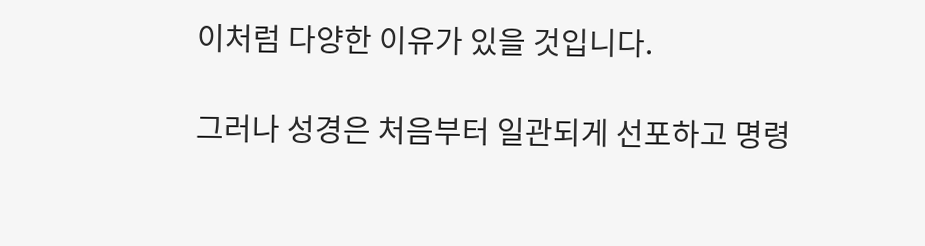이처럼 다양한 이유가 있을 것입니다.

그러나 성경은 처음부터 일관되게 선포하고 명령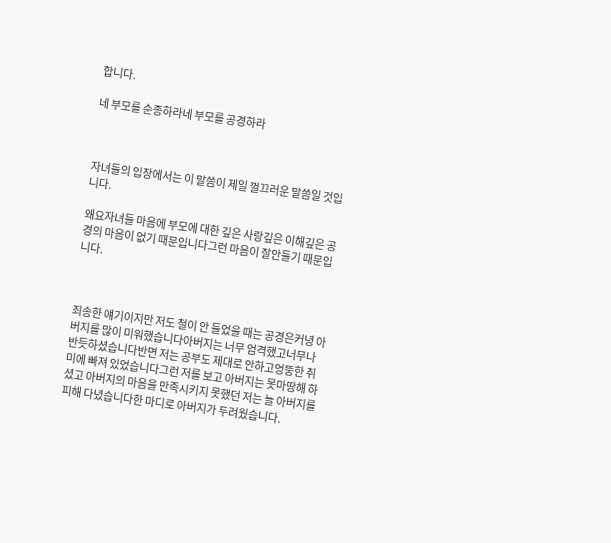합니다.

네 부모를 순종하라네 부모를 공경하라



자녀들의 입장에서는 이 말씀이 제일 껄끄러운 말씀일 것입니다.

왜요자녀들 마음에 부모에 대한 깊은 사랑깊은 이해깊은 공경의 마음이 없기 때문입니다그런 마음이 잘안들기 때문입니다.



죄송한 얘기이지만 저도 철이 안 들었을 때는 공경은커녕 아버지를 많이 미워했습니다아버지는 너무 엄격했고너무나 반듯하셨습니다반면 저는 공부도 제대로 안하고엉뚱한 취미에 빠져 있었습니다그런 저를 보고 아버지는 못마땅해 하셨고 아버지의 마음을 만족시키지 못했던 저는 늘 아버지를 피해 다녔습니다한 마디로 아버지가 두려웠습니다.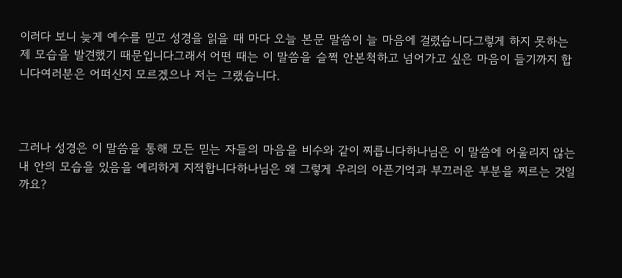이러다 보니 늦게 예수를 믿고 성경을 읽을 때 마다 오늘 본문 말씀이 늘 마음에 걸렸습니다그렇게 하지 못하는 제 모습을 발견했기 때문입니다그래서 어떤 때는 이 말씀을 슬쩍 안본척하고 넘어가고 싶은 마음이 들기까지 합니다여러분은 어떠신지 모르겠으나 저는 그랬습니다.



그러나 성경은 이 말씀을 통해 모든 믿는 자들의 마음을 비수와 같이 찌릅니다하나님은 이 말씀에 어울리지 않는 내 안의 모습을 있음을 예리하게 지적합니다하나님은 왜 그렇게 우리의 아픈기억과 부끄러운 부분을 찌르는 것일까요?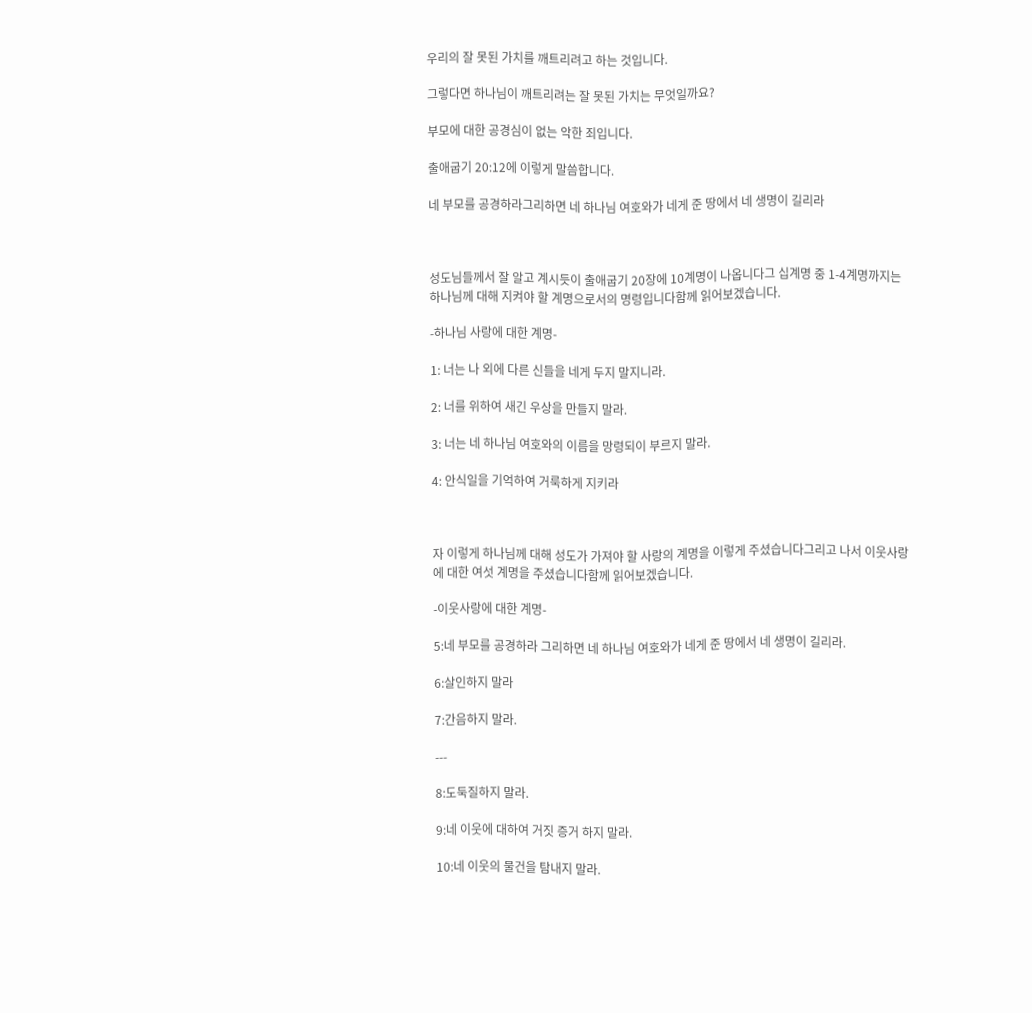우리의 잘 못된 가치를 깨트리려고 하는 것입니다.

그렇다면 하나님이 깨트리려는 잘 못된 가치는 무엇일까요?

부모에 대한 공경심이 없는 악한 죄입니다.

출애굽기 20:12에 이렇게 말씀합니다.

네 부모를 공경하라그리하면 네 하나님 여호와가 네게 준 땅에서 네 생명이 길리라



성도님들께서 잘 알고 계시듯이 출애굽기 20장에 10계명이 나옵니다그 십계명 중 1-4계명까지는 하나님께 대해 지켜야 할 계명으로서의 명령입니다함께 읽어보겠습니다.

-하나님 사랑에 대한 계명-

1: 너는 나 외에 다른 신들을 네게 두지 말지니라.

2: 너를 위하여 새긴 우상을 만들지 말라.

3: 너는 네 하나님 여호와의 이름을 망령되이 부르지 말라.

4: 안식일을 기억하여 거룩하게 지키라



자 이렇게 하나님께 대해 성도가 가져야 할 사랑의 계명을 이렇게 주셨습니다그리고 나서 이웃사랑에 대한 여섯 계명을 주셨습니다함께 읽어보겠습니다.

-이웃사랑에 대한 계명-

5:네 부모를 공경하라 그리하면 네 하나님 여호와가 네게 준 땅에서 네 생명이 길리라.

6:살인하지 말라

7:간음하지 말라.

---

8:도둑질하지 말라.

9:네 이웃에 대하여 거짓 증거 하지 말라.

10:네 이웃의 물건을 탐내지 말라.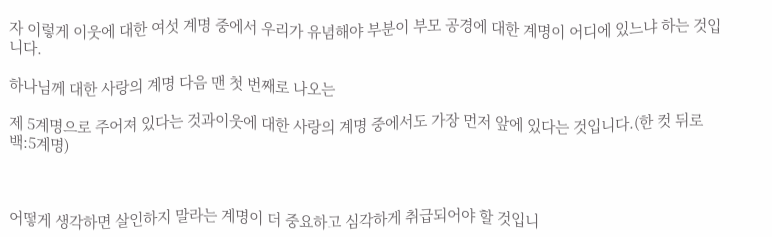자 이렇게 이웃에 대한 여섯 계명 중에서 우리가 유념해야 부분이 부모 공경에 대한 계명이 어디에 있느냐 하는 것입니다.

하나님께 대한 사랑의 계명 다음 맨 첫 번째로 나오는

제 5계명으로 주어져 있다는 것과이웃에 대한 사랑의 계명 중에서도 가장 먼저 앞에 있다는 것입니다.(한 컷 뒤로 백:5계명)



어떻게 생각하면 살인하지 말라는 계명이 더 중요하고 심각하게 취급되어야 할 것입니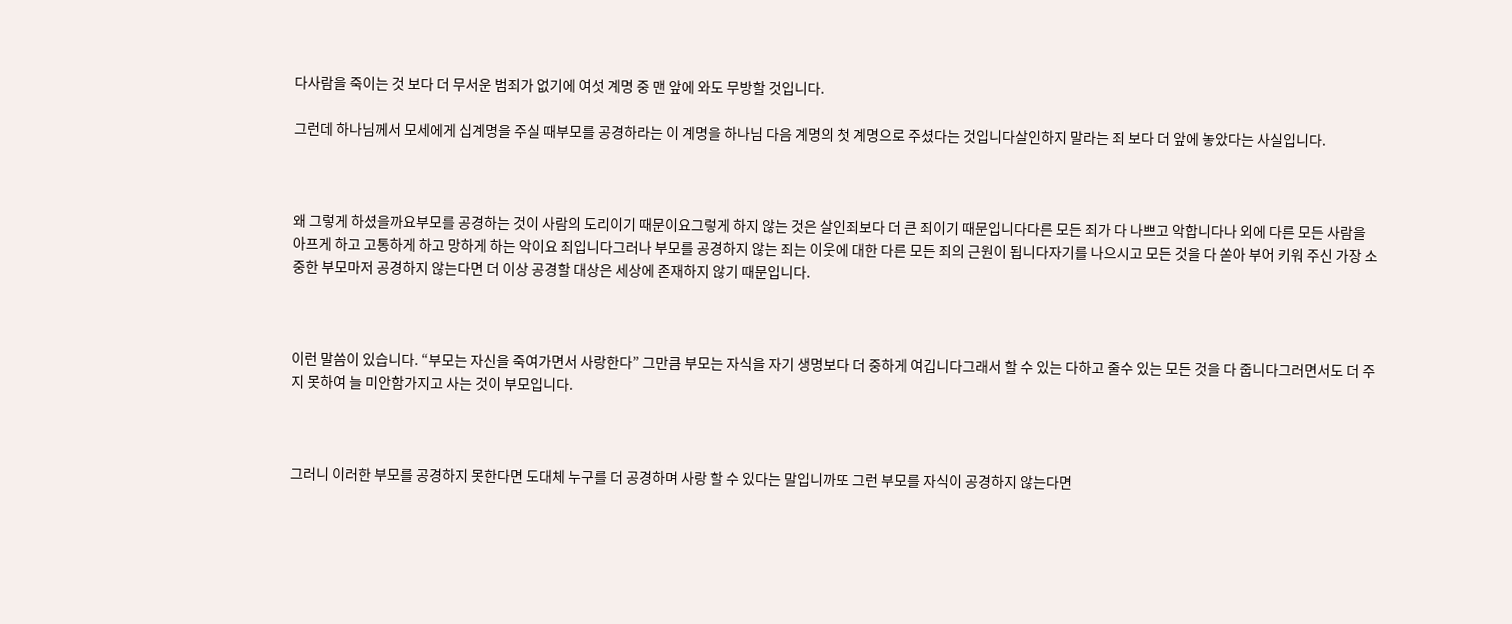다사람을 죽이는 것 보다 더 무서운 범죄가 없기에 여섯 계명 중 맨 앞에 와도 무방할 것입니다.

그런데 하나님께서 모세에게 십계명을 주실 때부모를 공경하라는 이 계명을 하나님 다음 계명의 첫 계명으로 주셨다는 것입니다살인하지 말라는 죄 보다 더 앞에 놓았다는 사실입니다.



왜 그렇게 하셨을까요부모를 공경하는 것이 사람의 도리이기 때문이요그렇게 하지 않는 것은 살인죄보다 더 큰 죄이기 때문입니다다른 모든 죄가 다 나쁘고 악합니다나 외에 다른 모든 사람을 아프게 하고 고통하게 하고 망하게 하는 악이요 죄입니다그러나 부모를 공경하지 않는 죄는 이웃에 대한 다른 모든 죄의 근원이 됩니다자기를 나으시고 모든 것을 다 쏟아 부어 키워 주신 가장 소중한 부모마저 공경하지 않는다면 더 이상 공경할 대상은 세상에 존재하지 않기 때문입니다.



이런 말씀이 있습니다. “부모는 자신을 죽여가면서 사랑한다” 그만큼 부모는 자식을 자기 생명보다 더 중하게 여깁니다그래서 할 수 있는 다하고 줄수 있는 모든 것을 다 줍니다그러면서도 더 주지 못하여 늘 미안함가지고 사는 것이 부모입니다.



그러니 이러한 부모를 공경하지 못한다면 도대체 누구를 더 공경하며 사랑 할 수 있다는 말입니까또 그런 부모를 자식이 공경하지 않는다면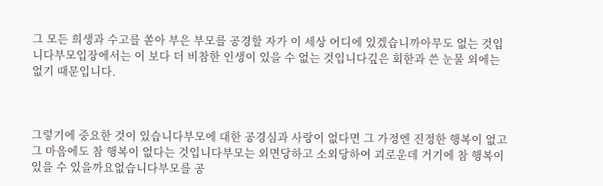그 모든 희생과 수고를 쏟아 부은 부모를 공경할 자가 이 세상 어디에 있겠습니까아무도 없는 것입니다부모입장에서는 이 보다 더 비참한 인생이 있을 수 없는 것입니다깊은 회한과 쓴 눈물 외에는 없기 때문입니다.



그렇기에 중요한 것이 있습니다부모에 대한 공경심과 사랑이 없다면 그 가정엔 진정한 행복이 없고그 마음에도 참 행복이 없다는 것입니다부모는 외면당하고 소외당하여 괴로운데 거기에 참 행복이 있을 수 있을까요없습니다부모를 공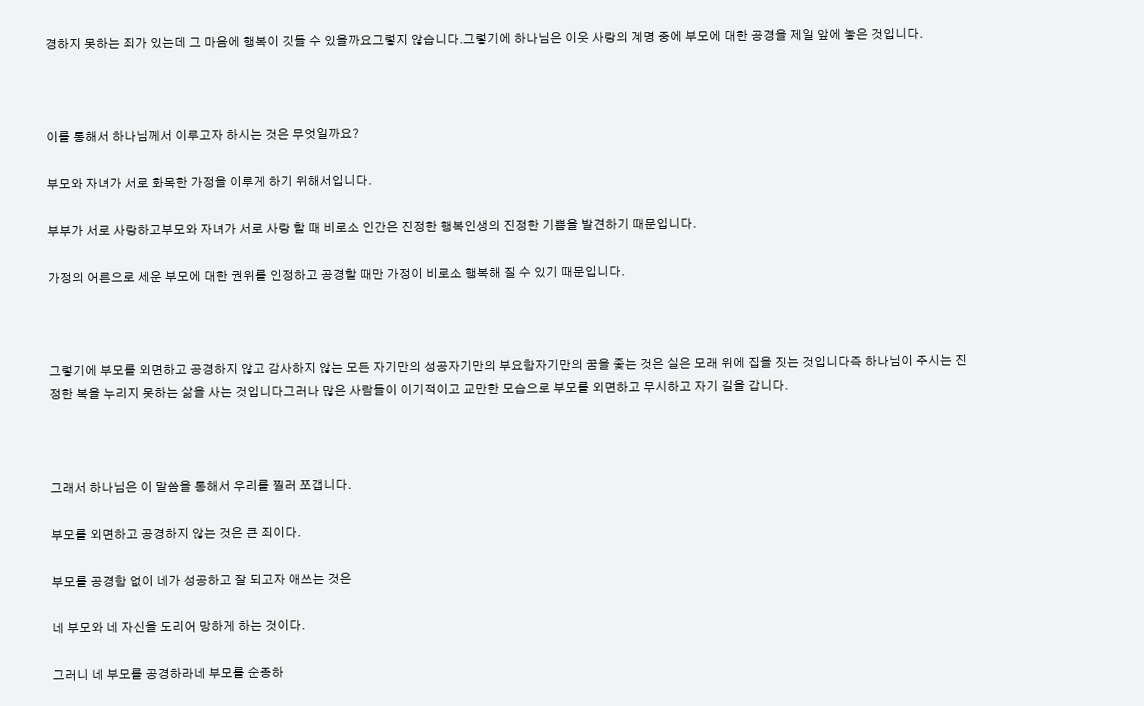경하지 못하는 죄가 있는데 그 마음에 행복이 깃들 수 있을까요그렇지 않습니다.그렇기에 하나님은 이웃 사랑의 계명 중에 부모에 대한 공경을 제일 앞에 놓은 것입니다.



이를 통해서 하나님께서 이루고자 하시는 것은 무엇일까요?

부모와 자녀가 서로 화목한 가정을 이루게 하기 위해서입니다.

부부가 서로 사랑하고부모와 자녀가 서로 사랑 할 때 비로소 인간은 진정한 행복인생의 진정한 기쁨을 발견하기 때문입니다.

가정의 어른으로 세운 부모에 대한 권위를 인정하고 공경할 때만 가정이 비로소 행복해 질 수 있기 때문입니다.



그렇기에 부모를 외면하고 공경하지 않고 감사하지 않는 모든 자기만의 성공자기만의 부요함자기만의 꿈을 좇는 것은 실은 모래 위에 집을 짓는 것입니다즉 하나님이 주시는 진정한 복을 누리지 못하는 삶을 사는 것입니다그러나 많은 사람들이 이기적이고 교만한 모습으로 부모를 외면하고 무시하고 자기 길을 갑니다.



그래서 하나님은 이 말씀을 통해서 우리를 찔러 쪼갭니다.

부모를 외면하고 공경하지 않는 것은 큰 죄이다.

부모를 공경함 없이 네가 성공하고 잘 되고자 애쓰는 것은

네 부모와 네 자신을 도리어 망하게 하는 것이다.

그러니 네 부모를 공경하라네 부모를 순종하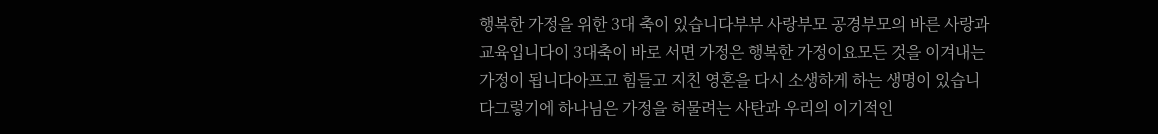행복한 가정을 위한 3대 축이 있습니다부부 사랑부모 공경부모의 바른 사랑과 교육입니다이 3대축이 바로 서면 가정은 행복한 가정이요모든 것을 이겨내는 가정이 됩니다아프고 힘들고 지친 영혼을 다시 소생하게 하는 생명이 있습니다그렇기에 하나님은 가정을 허물려는 사탄과 우리의 이기적인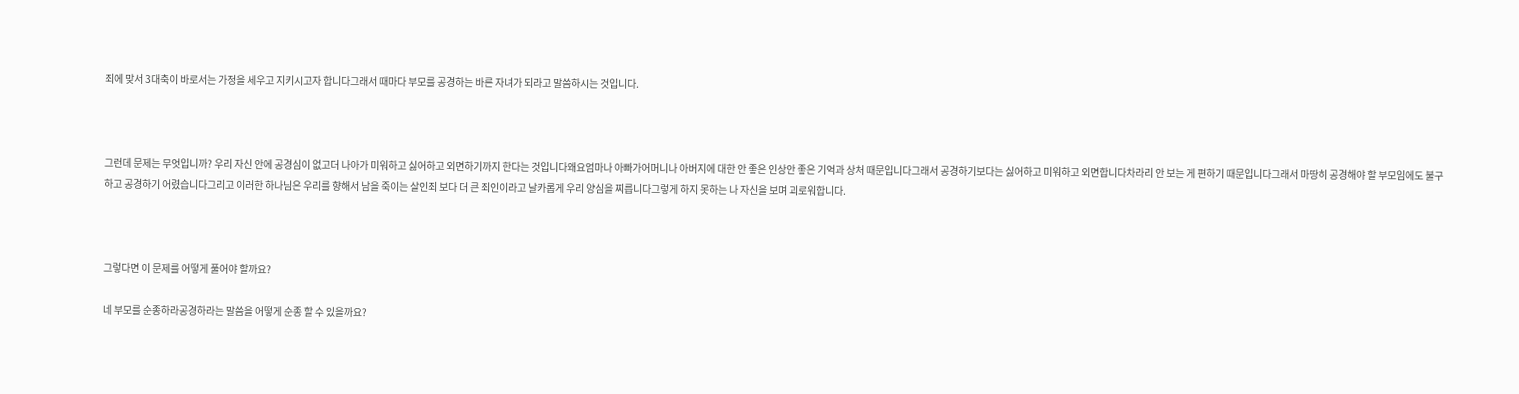죄에 맞서 3대축이 바로서는 가정을 세우고 지키시고자 합니다그래서 때마다 부모를 공경하는 바른 자녀가 되라고 말씀하시는 것입니다.



그런데 문제는 무엇입니까? 우리 자신 안에 공경심이 없고더 나아가 미워하고 싫어하고 외면하기까지 한다는 것입니다왜요엄마나 아빠가어머니나 아버지에 대한 안 좋은 인상안 좋은 기억과 상처 때문입니다그래서 공경하기보다는 싫어하고 미워하고 외면합니다차라리 안 보는 게 편하기 때문입니다그래서 마땅히 공경해야 할 부모임에도 불구하고 공경하기 어렸습니다그리고 이러한 하나님은 우리를 향해서 남을 죽이는 살인죄 보다 더 큰 죄인이라고 날카롭게 우리 양심을 찌릅니다그렇게 하지 못하는 나 자신을 보며 괴로워합니다.



그렇다면 이 문제를 어떻게 풀어야 할까요?

네 부모를 순종하라공경하라는 말씀을 어떻게 순종 할 수 있을까요?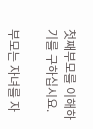첫째부모를 이해하기를 구하십시요.

부모는 자녀를 자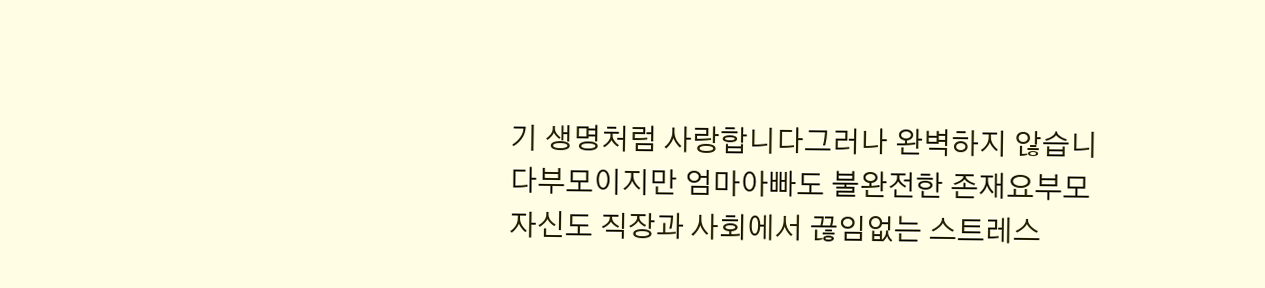기 생명처럼 사랑합니다그러나 완벽하지 않습니다부모이지만 엄마아빠도 불완전한 존재요부모 자신도 직장과 사회에서 끊임없는 스트레스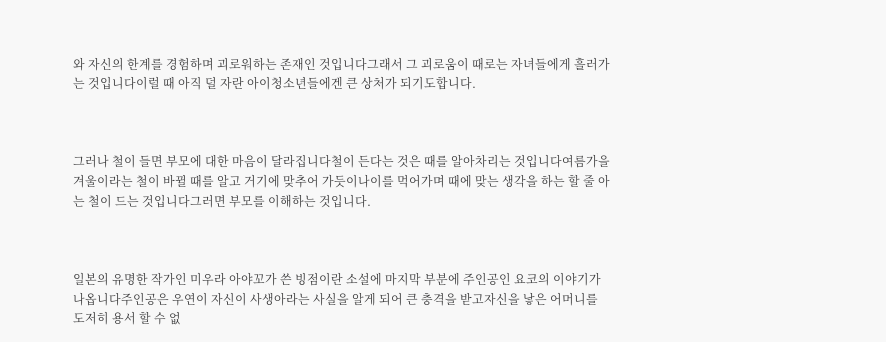와 자신의 한계를 경험하며 괴로워하는 존재인 것입니다그래서 그 괴로움이 때로는 자녀들에게 흘러가는 것입니다이럴 때 아직 덜 자란 아이청소년들에겐 큰 상처가 되기도합니다.



그러나 철이 들면 부모에 대한 마음이 달라집니다철이 든다는 것은 때를 알아차리는 것입니다여름가을겨울이라는 철이 바뀔 때를 알고 거기에 맞추어 가듯이나이를 먹어가며 때에 맞는 생각을 하는 할 줄 아는 철이 드는 것입니다그러면 부모를 이해하는 것입니다.



일본의 유명한 작가인 미우라 아야꼬가 쓴 빙점이란 소설에 마지막 부분에 주인공인 요코의 이야기가 나옵니다주인공은 우연이 자신이 사생아라는 사실을 알게 되어 큰 충격을 받고자신을 낳은 어머니를 도저히 용서 할 수 없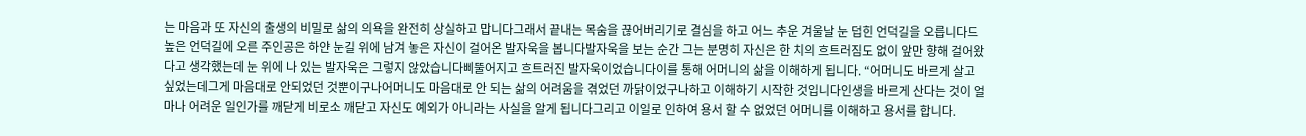는 마음과 또 자신의 출생의 비밀로 삶의 의욕을 완전히 상실하고 맙니다그래서 끝내는 목숨을 끊어버리기로 결심을 하고 어느 추운 겨울날 눈 덥힌 언덕길을 오릅니다드높은 언덕길에 오른 주인공은 하얀 눈길 위에 남겨 놓은 자신이 걸어온 발자욱을 봅니다발자욱을 보는 순간 그는 분명히 자신은 한 치의 흐트러짐도 없이 앞만 향해 걸어왔다고 생각했는데 눈 위에 나 있는 발자욱은 그렇지 않았습니다삐뚤어지고 흐트러진 발자욱이었습니다이를 통해 어머니의 삶을 이해하게 됩니다. “어머니도 바르게 살고 싶었는데그게 마음대로 안되었던 것뿐이구나어머니도 마음대로 안 되는 삶의 어려움을 겪었던 까닭이었구나하고 이해하기 시작한 것입니다인생을 바르게 산다는 것이 얼마나 어려운 일인가를 깨닫게 비로소 깨닫고 자신도 예외가 아니라는 사실을 알게 됩니다그리고 이일로 인하여 용서 할 수 없었던 어머니를 이해하고 용서를 합니다.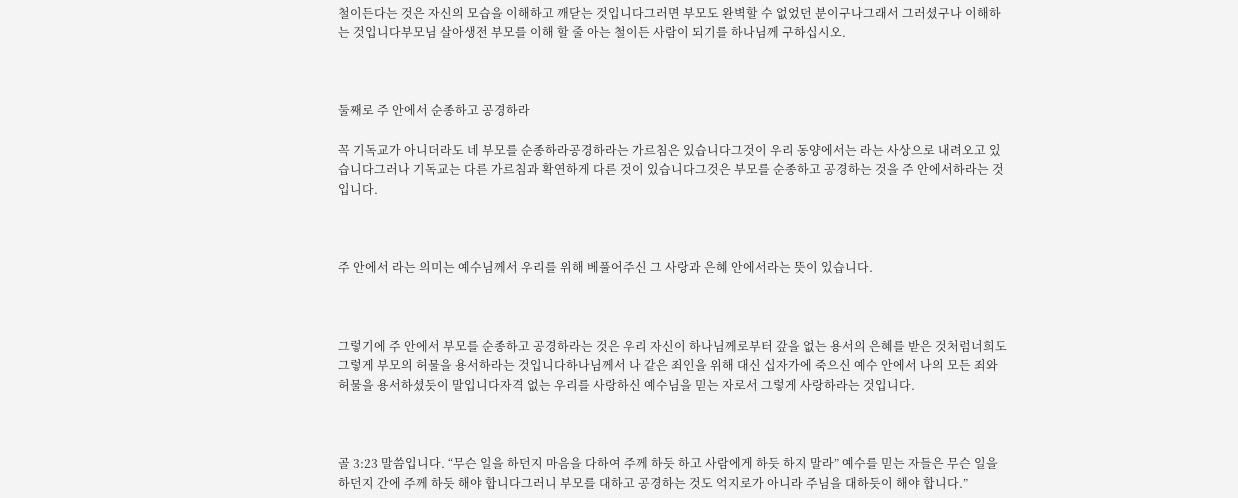철이든다는 것은 자신의 모습을 이해하고 깨닫는 것입니다그러면 부모도 완벽할 수 없었던 분이구나그래서 그러셨구나 이해하는 것입니다부모님 살아생전 부모를 이해 할 줄 아는 철이든 사람이 되기를 하나님께 구하십시오.



둘째로 주 안에서 순종하고 공경하라

꼭 기독교가 아니더라도 네 부모를 순종하라공경하라는 가르침은 있습니다그것이 우리 동양에서는 라는 사상으로 내려오고 있습니다그러나 기독교는 다른 가르침과 확연하게 다른 것이 있습니다그것은 부모를 순종하고 공경하는 것을 주 안에서하라는 것입니다.



주 안에서 라는 의미는 예수님께서 우리를 위해 베풀어주신 그 사랑과 은혜 안에서라는 뜻이 있습니다.



그렇기에 주 안에서 부모를 순종하고 공경하라는 것은 우리 자신이 하나님께로부터 갚을 없는 용서의 은혜를 받은 것처럼너희도 그렇게 부모의 허물을 용서하라는 것입니다하나님께서 나 같은 죄인을 위해 대신 십자가에 죽으신 예수 안에서 나의 모든 죄와 허물을 용서하셨듯이 말입니다자격 없는 우리를 사랑하신 예수님을 믿는 자로서 그렇게 사랑하라는 것입니다.



골 3:23 말씀입니다. “무슨 일을 하던지 마음을 다하여 주께 하듯 하고 사람에게 하듯 하지 말라” 예수를 믿는 자들은 무슨 일을 하던지 간에 주께 하듯 해야 합니다그러니 부모를 대하고 공경하는 것도 억지로가 아니라 주님을 대하듯이 해야 합니다.”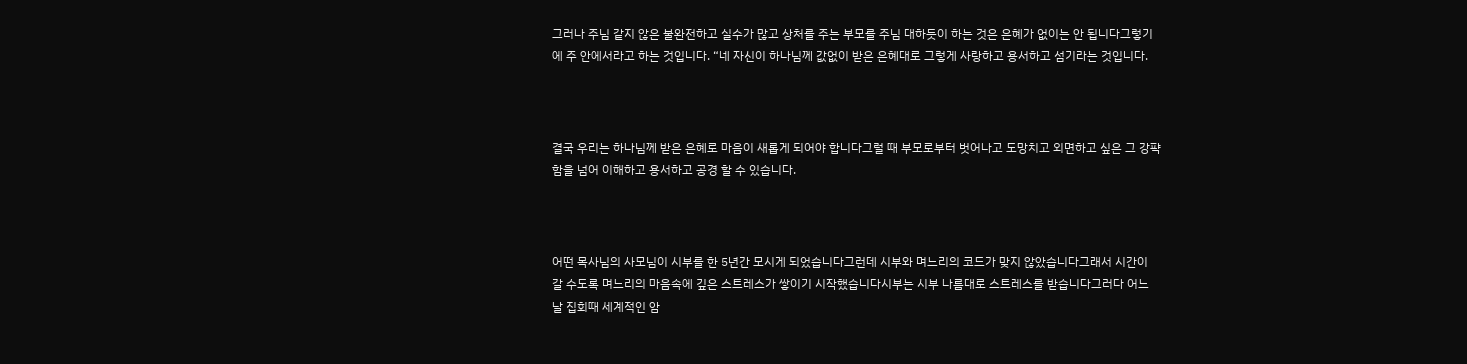그러나 주님 같지 않은 불완전하고 실수가 많고 상처를 주는 부모를 주님 대하듯이 하는 것은 은혜가 없이는 안 됩니다그렇기에 주 안에서라고 하는 것입니다. “네 자신이 하나님께 값없이 받은 은혜대로 그렇게 사랑하고 용서하고 섬기라는 것입니다.



결국 우리는 하나님께 받은 은혜로 마음이 새롭게 되어야 합니다그럴 때 부모로부터 벗어나고 도망치고 외면하고 싶은 그 강퍅함을 넘어 이해하고 용서하고 공경 할 수 있습니다.



어떤 목사님의 사모님이 시부를 한 5년간 모시게 되었습니다그런데 시부와 며느리의 코드가 맞지 않았습니다그래서 시간이 갈 수도록 며느리의 마음속에 깊은 스트레스가 쌓이기 시작했습니다시부는 시부 나름대로 스트레스를 받습니다그러다 어느 날 집회때 세계적인 암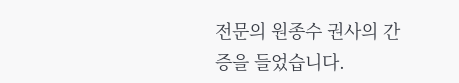전문의 원종수 권사의 간증을 들었습니다.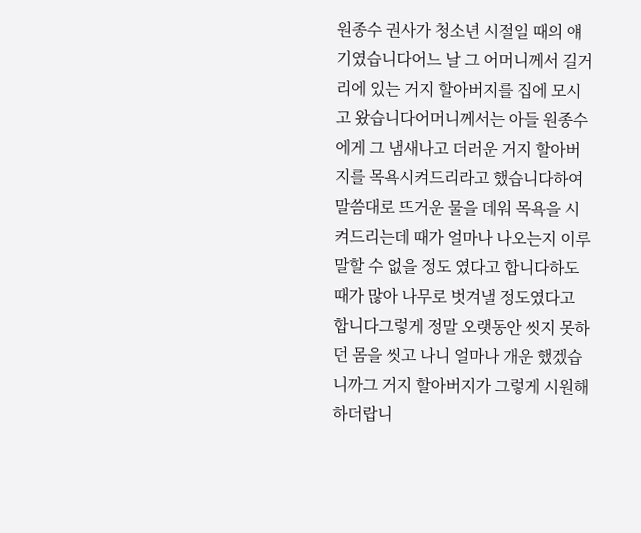원종수 권사가 청소년 시절일 때의 얘기였습니다어느 날 그 어머니께서 길거리에 있는 거지 할아버지를 집에 모시고 왔습니다어머니께서는 아들 원종수에게 그 냄새나고 더러운 거지 할아버지를 목욕시켜드리라고 했습니다하여 말씀대로 뜨거운 물을 데워 목욕을 시켜드리는데 때가 얼마나 나오는지 이루 말할 수 없을 정도 였다고 합니다하도 때가 많아 나무로 벗겨낼 정도였다고 합니다그렇게 정말 오랫동안 씻지 못하던 몸을 씻고 나니 얼마나 개운 했겠습니까그 거지 할아버지가 그렇게 시원해하더랍니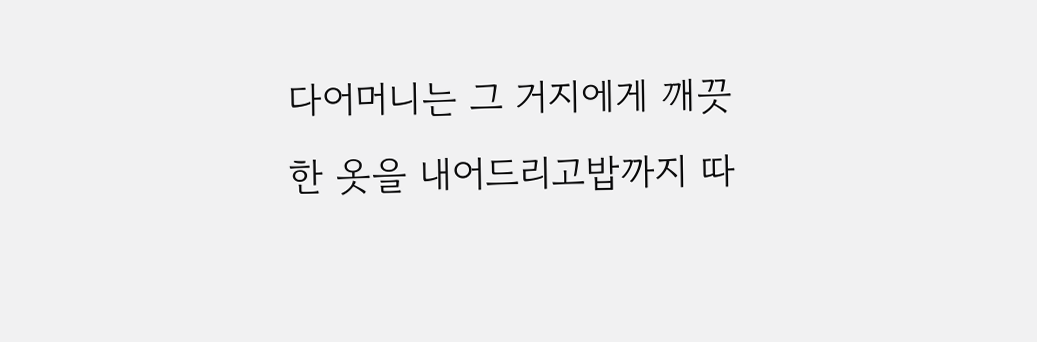다어머니는 그 거지에게 깨끗한 옷을 내어드리고밥까지 따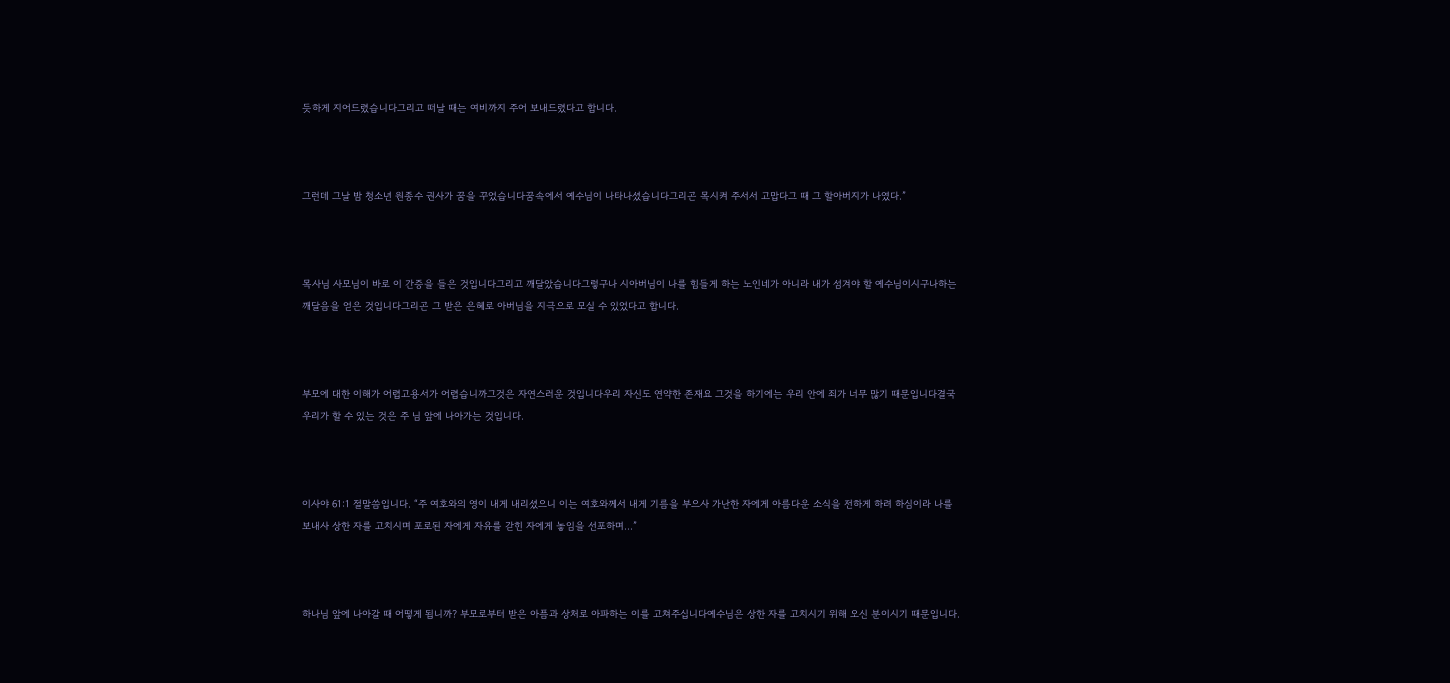듯하게 지어드렸습니다그리고 떠날 때는 여비까지 주어 보내드렸다고 합니다.



그런데 그날 밤 청소년 원종수 권사가 꿈을 꾸었습니다꿈속에서 예수님이 나타나셨습니다그리곤 목시켜 주서서 고맙다그 때 그 할아버지가 나였다.”



목사님 사모님이 바로 이 간증을 들은 것입니다그리고 깨달았습니다그렇구나 시아버님이 나를 힘들게 하는 노인네가 아니라 내가 섬겨야 할 예수님이시구나하는 깨달음을 얻은 것입니다그리곤 그 받은 은혜로 아버님을 지극으로 모실 수 있었다고 합니다.



부모에 대한 이해가 어렵고용서가 어렵습니까그것은 자연스러운 것입니다우리 자신도 연약한 존재요 그것을 하기에는 우리 안에 죄가 너무 많기 때문입니다결국 우리가 할 수 있는 것은 주 님 앞에 나아가는 것입니다.



이사야 61:1 절말씀입니다. “주 여호와의 영이 내게 내리셨으니 이는 여호와께서 내게 기름을 부으사 가난한 자에게 아름다운 소식을 전하게 하려 하심이라 나를 보내사 상한 자를 고치시며 포로된 자에게 자유를 갇힌 자에게 놓임을 선포하며...”



하나님 앞에 나아갈 때 어떻게 됩니까? 부모로부터 받은 아픔과 상처로 아파하는 이를 고쳐주십니다예수님은 상한 자를 고치시기 위해 오신 분이시기 때문입니다.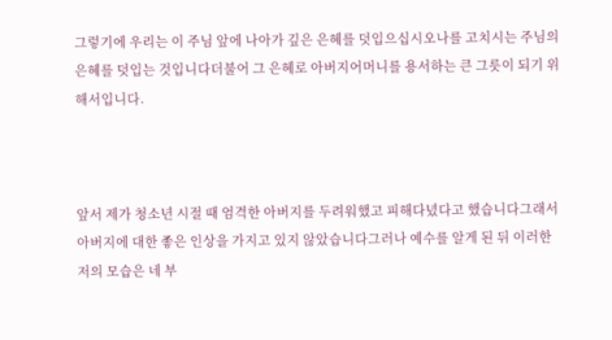그렇기에 우리는 이 주님 앞에 나아가 깊은 은혜를 덧입으십시오나를 고치시는 주님의 은혜를 덧입는 것입니다더불어 그 은혜로 아버지어머니를 용서하는 큰 그릇이 되기 위해서입니다.



앞서 제가 청소년 시절 때 엄격한 아버지를 두려워했고 피해다녔다고 했습니다그래서 아버지에 대한 좋은 인상을 가지고 있지 않았습니다그러나 예수를 알게 된 뒤 이러한 저의 모습은 네 부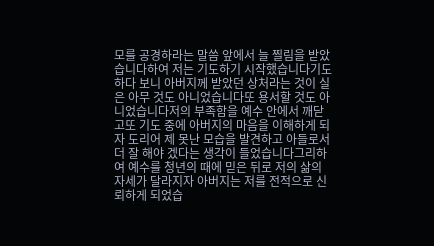모를 공경하라는 말씀 앞에서 늘 찔림을 받았습니다하여 저는 기도하기 시작했습니다기도하다 보니 아버지께 받았던 상처라는 것이 실은 아무 것도 아니었습니다또 용서할 것도 아니었습니다저의 부족함을 예수 안에서 깨닫고또 기도 중에 아버지의 마음을 이해하게 되자 도리어 제 못난 모습을 발견하고 아들로서 더 잘 해야 겠다는 생각이 들었습니다그리하여 예수를 청년의 때에 믿은 뒤로 저의 삶의 자세가 달라지자 아버지는 저를 전적으로 신뢰하게 되었습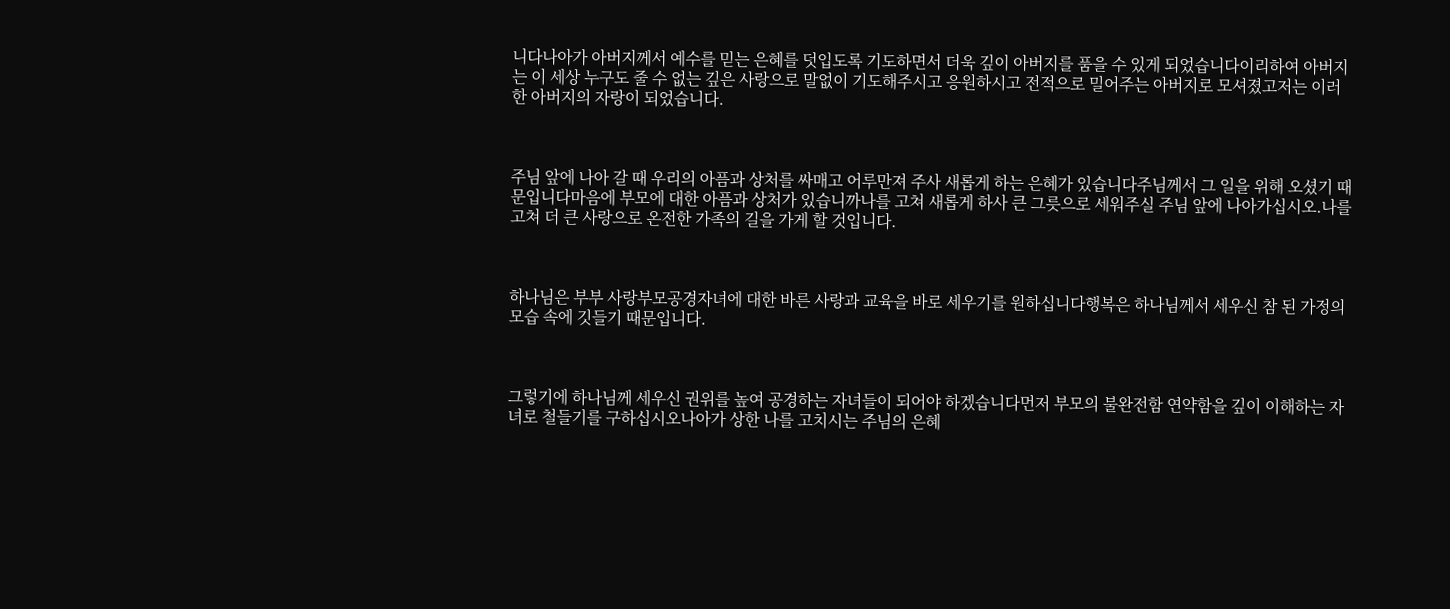니다나아가 아버지께서 예수를 믿는 은혜를 덧입도록 기도하면서 더욱 깊이 아버지를 품을 수 있게 되었습니다이리하여 아버지는 이 세상 누구도 줄 수 없는 깊은 사랑으로 말없이 기도해주시고 응원하시고 전적으로 밀어주는 아버지로 모셔졌고저는 이러한 아버지의 자랑이 되었습니다.



주님 앞에 나아 갈 때 우리의 아픔과 상처를 싸매고 어루만져 주사 새롭게 하는 은혜가 있습니다주님께서 그 일을 위해 오셨기 때문입니다마음에 부모에 대한 아픔과 상처가 있습니까나를 고쳐 새롭게 하사 큰 그릇으로 세워주실 주님 앞에 나아가십시오.나를 고쳐 더 큰 사랑으로 온전한 가족의 길을 가게 할 것입니다.



하나님은 부부 사랑부모공경자녀에 대한 바른 사랑과 교육을 바로 세우기를 원하십니다행복은 하나님께서 세우신 참 된 가정의 모습 속에 깃들기 때문입니다.



그렇기에 하나님께 세우신 권위를 높여 공경하는 자녀들이 되어야 하겠습니다먼저 부모의 불완전함 연약함을 깊이 이해하는 자녀로 철들기를 구하십시오나아가 상한 나를 고치시는 주님의 은혜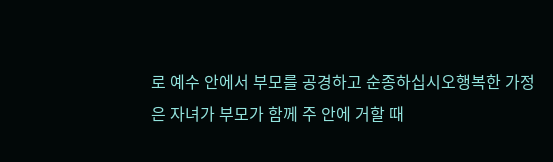로 예수 안에서 부모를 공경하고 순종하십시오행복한 가정은 자녀가 부모가 함께 주 안에 거할 때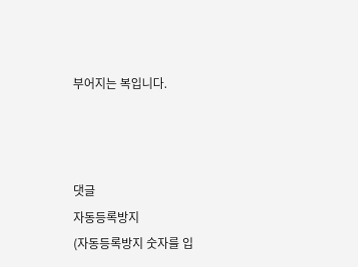부어지는 복입니다.



댓글
자동등록방지
(자동등록방지 숫자를 입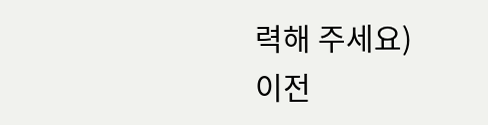력해 주세요)
이전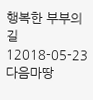행복한 부부의 길 12018-05-23
다음마땅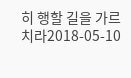히 행할 길을 가르치라2018-05-10